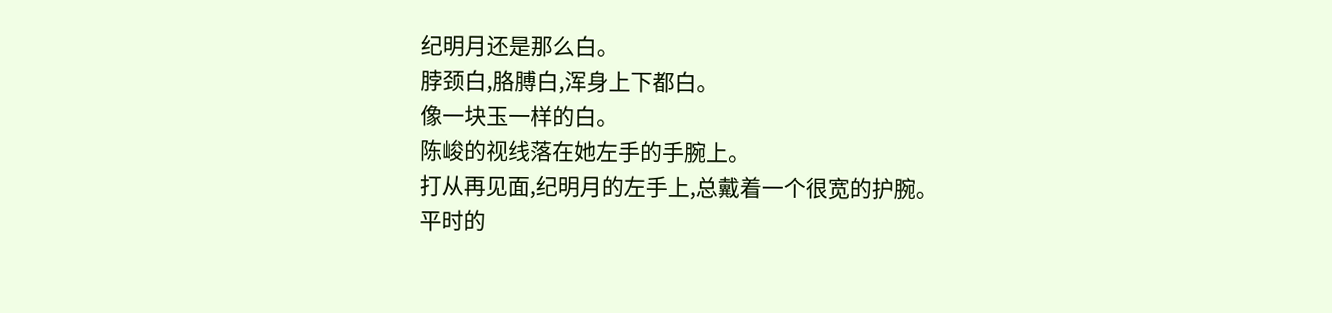纪明月还是那么白。
脖颈白,胳膊白,浑身上下都白。
像一块玉一样的白。
陈峻的视线落在她左手的手腕上。
打从再见面,纪明月的左手上,总戴着一个很宽的护腕。
平时的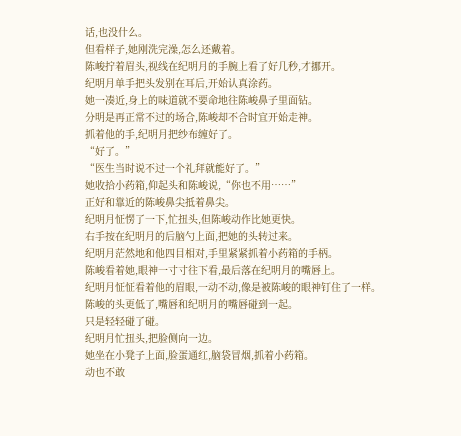话,也没什么。
但看样子,她刚洗完澡,怎么还戴着。
陈峻拧着眉头,视线在纪明月的手腕上看了好几秒,才挪开。
纪明月单手把头发别在耳后,开始认真涂药。
她一凑近,身上的味道就不要命地往陈峻鼻子里面钻。
分明是再正常不过的场合,陈峻却不合时宜开始走神。
抓着他的手,纪明月把纱布缠好了。
“好了。”
“医生当时说不过一个礼拜就能好了。”
她收拾小药箱,仰起头和陈峻说,“你也不用……”
正好和靠近的陈峻鼻尖抵着鼻尖。
纪明月怔愣了一下,忙扭头,但陈峻动作比她更快。
右手按在纪明月的后脑勺上面,把她的头转过来。
纪明月茫然地和他四目相对,手里紧紧抓着小药箱的手柄。
陈峻看着她,眼神一寸寸往下看,最后落在纪明月的嘴唇上。
纪明月怔怔看着他的眉眼,一动不动,像是被陈峻的眼神钉住了一样。
陈峻的头更低了,嘴唇和纪明月的嘴唇碰到一起。
只是轻轻碰了碰。
纪明月忙扭头,把脸侧向一边。
她坐在小凳子上面,脸蛋通红,脑袋冒烟,抓着小药箱。
动也不敢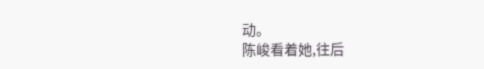动。
陈峻看着她,往后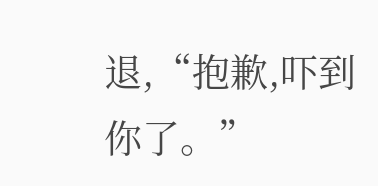退,“抱歉,吓到你了。”